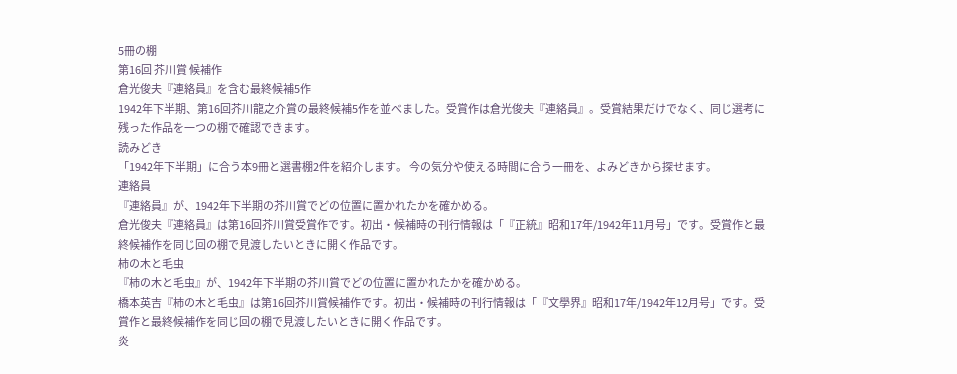5冊の棚
第16回 芥川賞 候補作
倉光俊夫『連絡員』を含む最終候補5作
1942年下半期、第16回芥川龍之介賞の最終候補5作を並べました。受賞作は倉光俊夫『連絡員』。受賞結果だけでなく、同じ選考に残った作品を一つの棚で確認できます。
読みどき
「1942年下半期」に合う本9冊と選書棚2件を紹介します。 今の気分や使える時間に合う一冊を、よみどきから探せます。
連絡員
『連絡員』が、1942年下半期の芥川賞でどの位置に置かれたかを確かめる。
倉光俊夫『連絡員』は第16回芥川賞受賞作です。初出・候補時の刊行情報は「『正統』昭和17年/1942年11月号」です。受賞作と最終候補作を同じ回の棚で見渡したいときに開く作品です。
柿の木と毛虫
『柿の木と毛虫』が、1942年下半期の芥川賞でどの位置に置かれたかを確かめる。
橋本英吉『柿の木と毛虫』は第16回芥川賞候補作です。初出・候補時の刊行情報は「『文學界』昭和17年/1942年12月号」です。受賞作と最終候補作を同じ回の棚で見渡したいときに開く作品です。
炎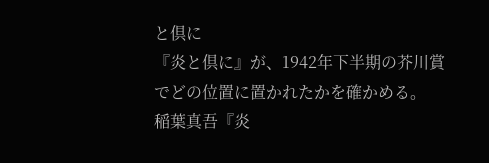と倶に
『炎と倶に』が、1942年下半期の芥川賞でどの位置に置かれたかを確かめる。
稲葉真吾『炎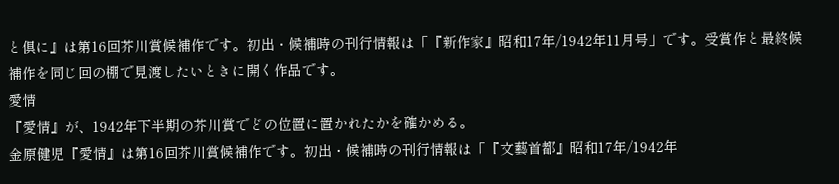と倶に』は第16回芥川賞候補作です。初出・候補時の刊行情報は「『新作家』昭和17年/1942年11月号」です。受賞作と最終候補作を同じ回の棚で見渡したいときに開く作品です。
愛情
『愛情』が、1942年下半期の芥川賞でどの位置に置かれたかを確かめる。
金原健児『愛情』は第16回芥川賞候補作です。初出・候補時の刊行情報は「『文藝首都』昭和17年/1942年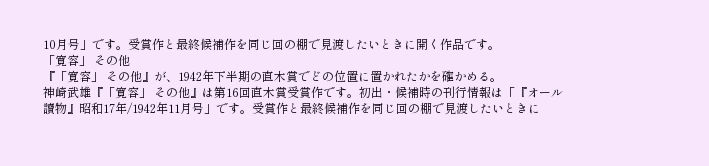10月号」です。受賞作と最終候補作を同じ回の棚で見渡したいときに開く作品です。
「寛容」 その他
『「寛容」 その他』が、1942年下半期の直木賞でどの位置に置かれたかを確かめる。
神崎武雄『「寛容」 その他』は第16回直木賞受賞作です。初出・候補時の刊行情報は「『オール讀物』昭和17年/1942年11月号」です。受賞作と最終候補作を同じ回の棚で見渡したいときに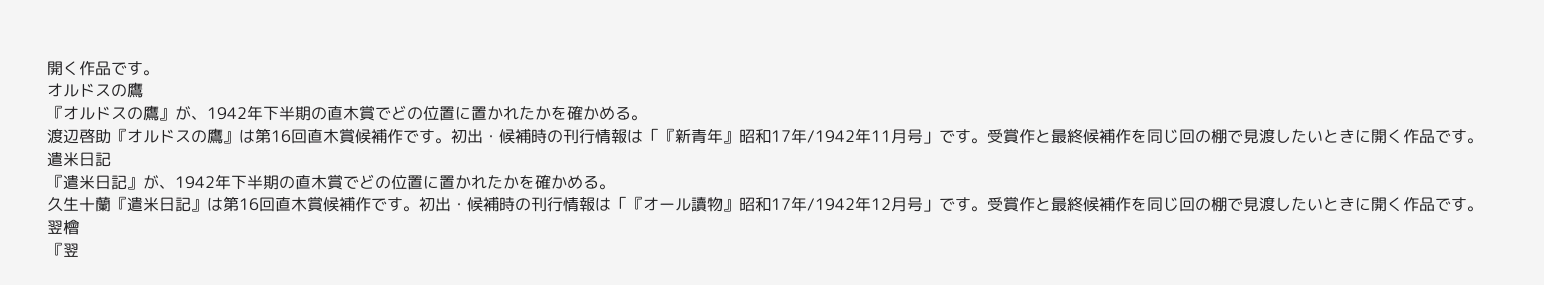開く作品です。
オルドスの鷹
『オルドスの鷹』が、1942年下半期の直木賞でどの位置に置かれたかを確かめる。
渡辺啓助『オルドスの鷹』は第16回直木賞候補作です。初出・候補時の刊行情報は「『新青年』昭和17年/1942年11月号」です。受賞作と最終候補作を同じ回の棚で見渡したいときに開く作品です。
遣米日記
『遣米日記』が、1942年下半期の直木賞でどの位置に置かれたかを確かめる。
久生十蘭『遣米日記』は第16回直木賞候補作です。初出・候補時の刊行情報は「『オール讀物』昭和17年/1942年12月号」です。受賞作と最終候補作を同じ回の棚で見渡したいときに開く作品です。
翌檜
『翌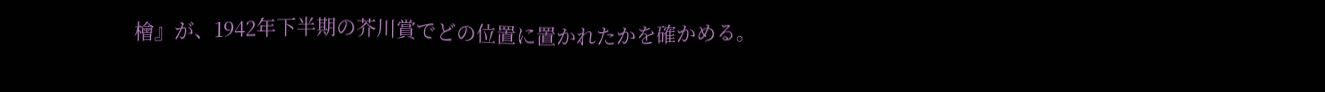檜』が、1942年下半期の芥川賞でどの位置に置かれたかを確かめる。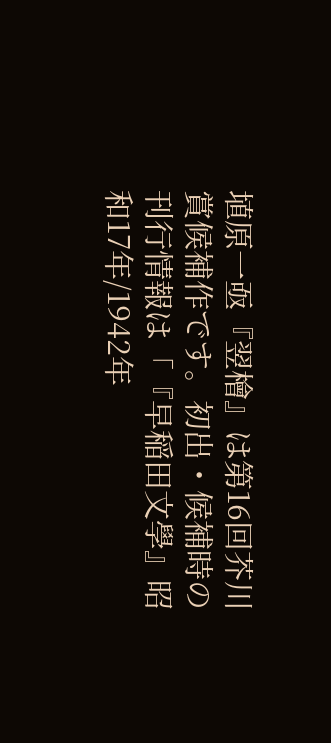埴原一亟『翌檜』は第16回芥川賞候補作です。初出・候補時の刊行情報は「『早稲田文學』昭和17年/1942年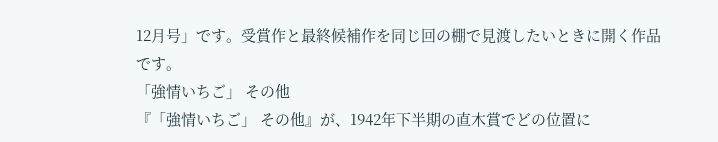12月号」です。受賞作と最終候補作を同じ回の棚で見渡したいときに開く作品です。
「強情いちご」 その他
『「強情いちご」 その他』が、1942年下半期の直木賞でどの位置に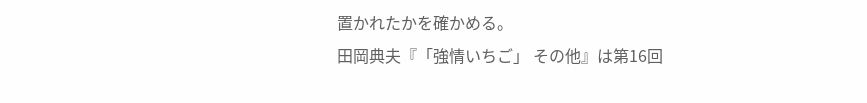置かれたかを確かめる。
田岡典夫『「強情いちご」 その他』は第16回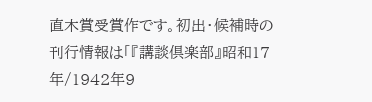直木賞受賞作です。初出・候補時の刊行情報は「『講談倶楽部』昭和17年/1942年9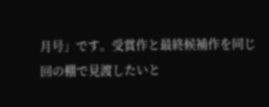月号」です。受賞作と最終候補作を同じ回の棚で見渡したいと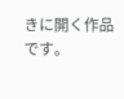きに開く作品です。